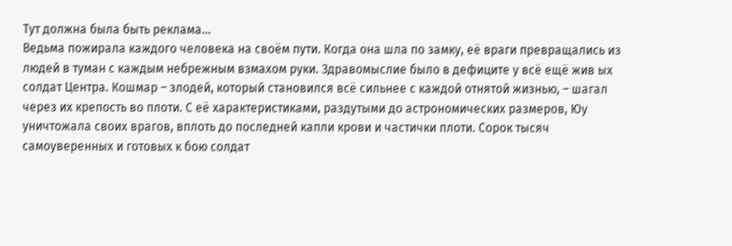Тут должна была быть реклама...
Ведьма пожирала каждого человека на своём пути. Когда она шла по замку, её враги превращались из людей в туман с каждым небрежным взмахом руки. Здравомыслие было в дефиците у всё ещё жив ых солдат Центра. Кошмар – злодей, который становился всё сильнее с каждой отнятой жизнью, – шагал через их крепость во плоти. С её характеристиками, раздутыми до астрономических размеров, Юу уничтожала своих врагов, вплоть до последней капли крови и частички плоти. Сорок тысяч самоуверенных и готовых к бою солдат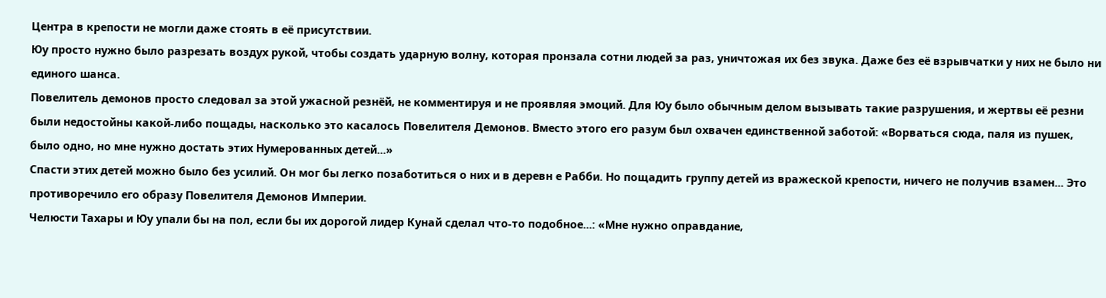Центра в крепости не могли даже стоять в её присутствии.
Юу просто нужно было разрезать воздух рукой, чтобы создать ударную волну, которая пронзала сотни людей за раз, уничтожая их без звука. Даже без её взрывчатки у них не было ни единого шанса.
Повелитель демонов просто следовал за этой ужасной резнёй, не комментируя и не проявляя эмоций. Для Юу было обычным делом вызывать такие разрушения, и жертвы её резни были недостойны какой-либо пощады, насколько это касалось Повелителя Демонов. Вместо этого его разум был охвачен единственной заботой: «Ворваться сюда, паля из пушек, было одно, но мне нужно достать этих Нумерованных детей...»
Спасти этих детей можно было без усилий. Он мог бы легко позаботиться о них и в деревн е Рабби. Но пощадить группу детей из вражеской крепости, ничего не получив взамен... Это противоречило его образу Повелителя Демонов Империи.
Челюсти Тахары и Юу упали бы на пол, если бы их дорогой лидер Кунай сделал что-то подобное...: «Мне нужно оправдание,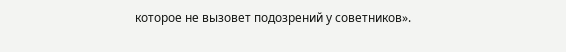которое не вызовет подозрений у советников».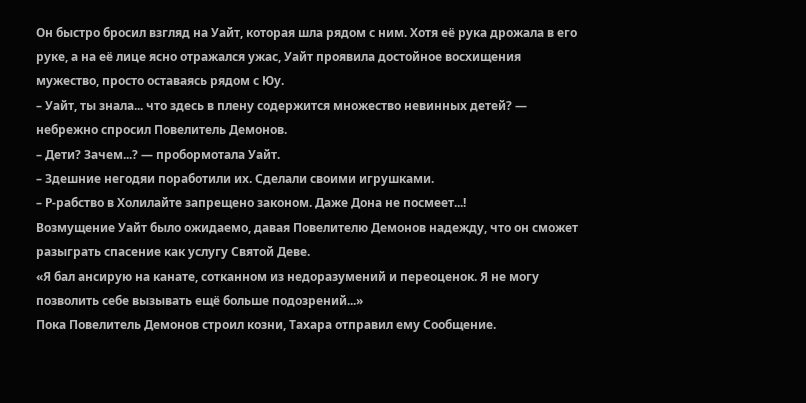Он быстро бросил взгляд на Уайт, которая шла рядом с ним. Хотя её рука дрожала в его руке, а на её лице ясно отражался ужас, Уайт проявила достойное восхищения мужество, просто оставаясь рядом с Юу.
– Уайт, ты знала... что здесь в плену содержится множество невинных детей? — небрежно спросил Повелитель Демонов.
– Дети? Зачем...? — пробормотала Уайт.
– Здешние негодяи поработили их. Сделали своими игрушками.
– Р-рабство в Холилайте запрещено законом. Даже Дона не посмеет...!
Возмущение Уайт было ожидаемо, давая Повелителю Демонов надежду, что он сможет разыграть спасение как услугу Святой Деве.
«Я бал ансирую на канате, сотканном из недоразумений и переоценок. Я не могу позволить себе вызывать ещё больше подозрений...»
Пока Повелитель Демонов строил козни, Тахара отправил ему Сообщение.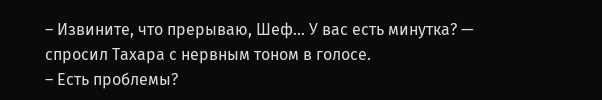– Извините, что прерываю, Шеф... У вас есть минутка? — спросил Тахара с нервным тоном в голосе.
– Есть проблемы?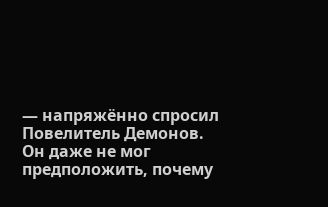— напряжённо спросил Повелитель Демонов. Он даже не мог предположить, почему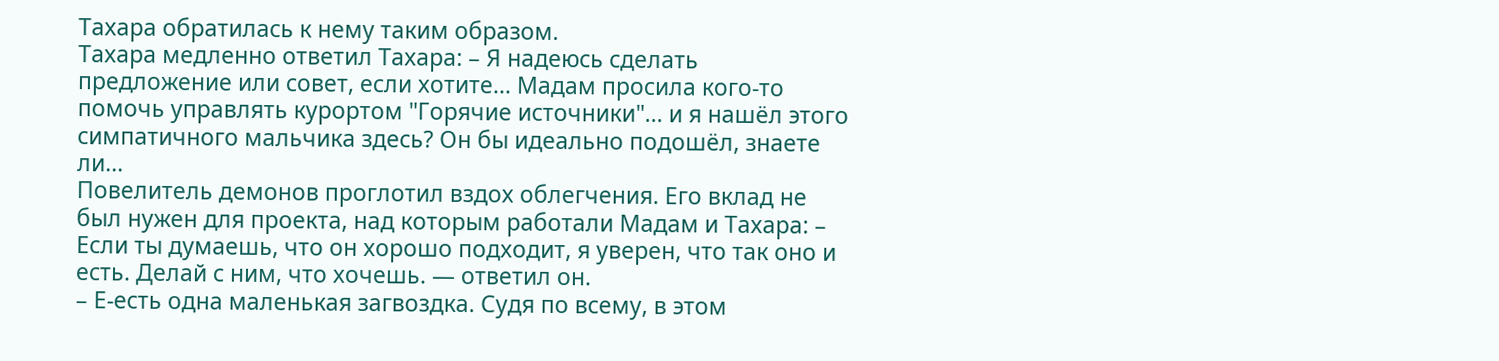Тахара обратилась к нему таким образом.
Тахара медленно ответил Тахара: – Я надеюсь сделать предложение или совет, если хотите... Мадам просила кого-то помочь управлять курортом "Горячие источники"... и я нашёл этого симпатичного мальчика здесь? Он бы идеально подошёл, знаете ли...
Повелитель демонов проглотил вздох облегчения. Его вклад не был нужен для проекта, над которым работали Мадам и Тахара: – Если ты думаешь, что он хорошо подходит, я уверен, что так оно и есть. Делай с ним, что хочешь. — ответил он.
– Е-есть одна маленькая загвоздка. Судя по всему, в этом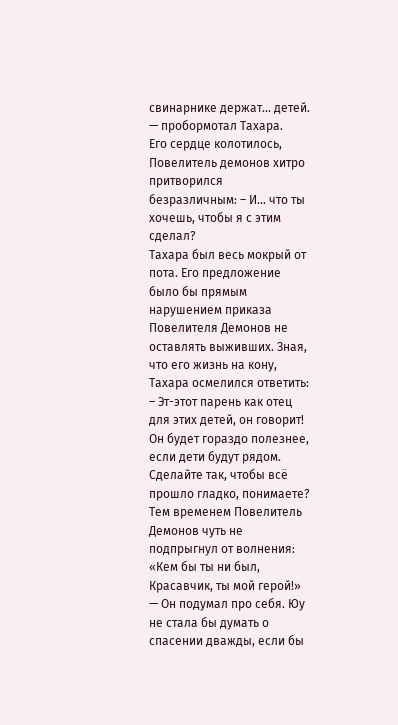свинарнике держат... детей. — пробормотал Тахара.
Его сердце колотилось, Повелитель демонов хитро притворился безразличным: – И... что ты хочешь, чтобы я с этим сделал?
Тахара был весь мокрый от пота. Его предложение было бы прямым нарушением приказа Повелителя Демонов не оставлять выживших. Зная, что его жизнь на кону, Тахара осмелился ответить: – Эт-этот парень как отец для этих детей, он говорит! Он будет гораздо полезнее, если дети будут рядом. Сделайте так, чтобы всё прошло гладко, понимаете?
Тем временем Повелитель Демонов чуть не подпрыгнул от волнения: «Кем бы ты ни был, Красавчик, ты мой герой!» — Он подумал про себя. Юу не стала бы думать о спасении дважды, если бы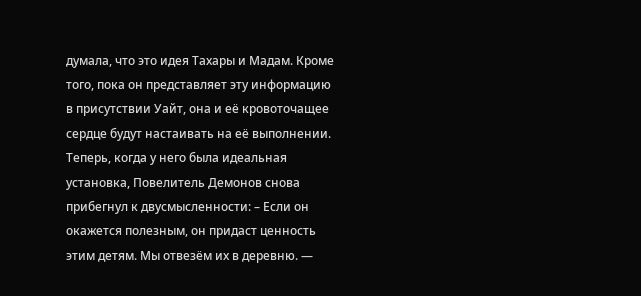думала, что это идея Тахары и Мадам. Кроме того, пока он представляет эту информацию в присутствии Уайт, она и её кровоточащее сердце будут настаивать на её выполнении.
Теперь, когда у него была идеальная установка, Повелитель Демонов снова прибегнул к двусмысленности: – Если он окажется полезным, он придаст ценность этим детям. Мы отвезём их в деревню. —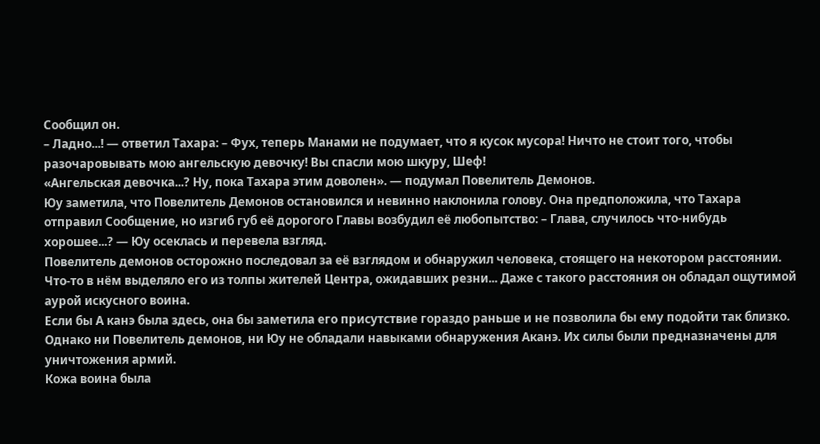Сообщил он.
– Ладно...! — ответил Тахара: – Фух, теперь Манами не подумает, что я кусок мусора! Ничто не стоит того, чтобы разочаровывать мою ангельскую девочку! Вы спасли мою шкуру, Шеф!
«Ангельская девочка...? Ну, пока Тахара этим доволен». — подумал Повелитель Демонов.
Юу заметила, что Повелитель Демонов остановился и невинно наклонила голову. Она предположила, что Тахара отправил Сообщение, но изгиб губ её дорогого Главы возбудил её любопытство: – Глава, случилось что-нибудь хорошее...? — Юу осеклась и перевела взгляд.
Повелитель демонов осторожно последовал за её взглядом и обнаружил человека, стоящего на некотором расстоянии. Что-то в нём выделяло его из толпы жителей Центра, ожидавших резни... Даже с такого расстояния он обладал ощутимой аурой искусного воина.
Если бы А канэ была здесь, она бы заметила его присутствие гораздо раньше и не позволила бы ему подойти так близко. Однако ни Повелитель демонов, ни Юу не обладали навыками обнаружения Аканэ. Их силы были предназначены для уничтожения армий.
Кожа воина была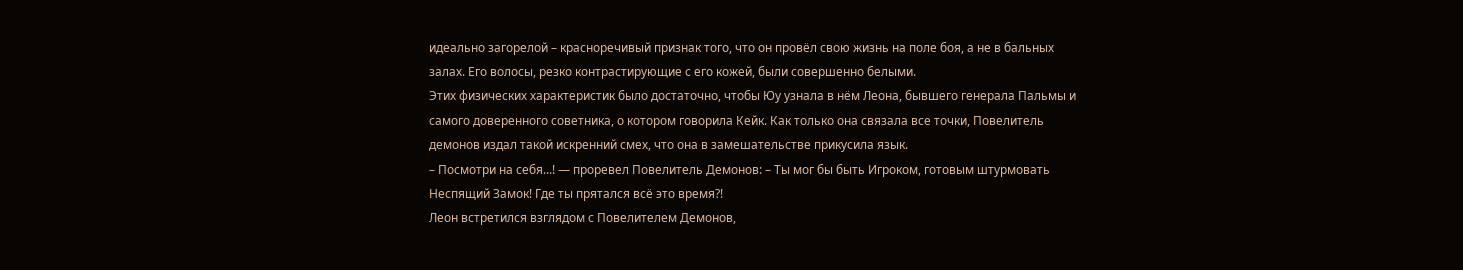идеально загорелой – красноречивый признак того, что он провёл свою жизнь на поле боя, а не в бальных залах. Его волосы, резко контрастирующие с его кожей, были совершенно белыми.
Этих физических характеристик было достаточно, чтобы Юу узнала в нём Леона, бывшего генерала Пальмы и самого доверенного советника, о котором говорила Кейк. Как только она связала все точки, Повелитель демонов издал такой искренний смех, что она в замешательстве прикусила язык.
– Посмотри на себя...! — проревел Повелитель Демонов: – Ты мог бы быть Игроком, готовым штурмовать Неспящий Замок! Где ты прятался всё это время?!
Леон встретился взглядом с Повелителем Демонов,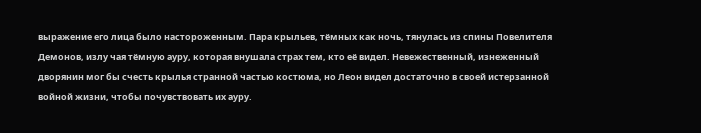выражение его лица было настороженным. Пара крыльев, тёмных как ночь, тянулась из спины Повелителя Демонов, излу чая тёмную ауру, которая внушала страх тем, кто её видел. Невежественный, изнеженный дворянин мог бы счесть крылья странной частью костюма, но Леон видел достаточно в своей истерзанной войной жизни, чтобы почувствовать их ауру.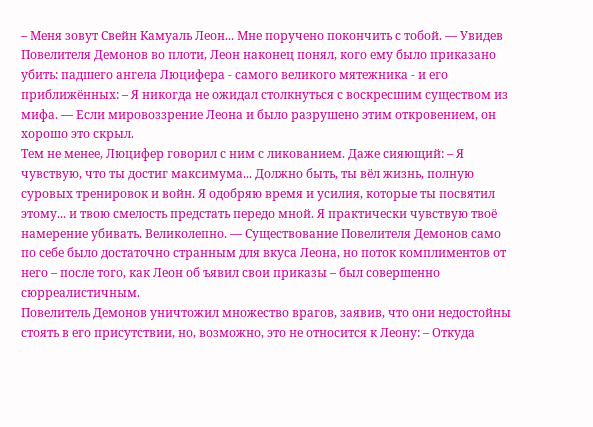– Меня зовут Свейн Камуаль Леон... Мне поручено покончить с тобой. — Увидев Повелителя Демонов во плоти, Леон наконец понял, кого ему было приказано убить: падшего ангела Люцифера - самого великого мятежника - и его приближённых: – Я никогда не ожидал столкнуться с воскресшим существом из мифа. — Если мировоззрение Леона и было разрушено этим откровением, он хорошо это скрыл.
Тем не менее, Люцифер говорил с ним с ликованием. Даже сияющий: – Я чувствую, что ты достиг максимума... Должно быть, ты вёл жизнь, полную суровых тренировок и войн. Я одобряю время и усилия, которые ты посвятил этому... и твою смелость предстать передо мной. Я практически чувствую твоё намерение убивать. Великолепно. — Существование Повелителя Демонов само по себе было достаточно странным для вкуса Леона, но поток комплиментов от него – после того, как Леон об ъявил свои приказы – был совершенно сюрреалистичным.
Повелитель Демонов уничтожил множество врагов, заявив, что они недостойны стоять в его присутствии, но, возможно, это не относится к Леону: – Откуда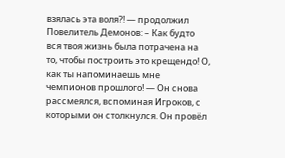взялась эта воля?! — продолжил Повелитель Демонов: – Как будто вся твоя жизнь была потрачена на то, чтобы построить это крещендо! О, как ты напоминаешь мне чемпионов прошлого! — Он снова рассмеялся, вспоминая Игроков, с которыми он столкнулся. Он провёл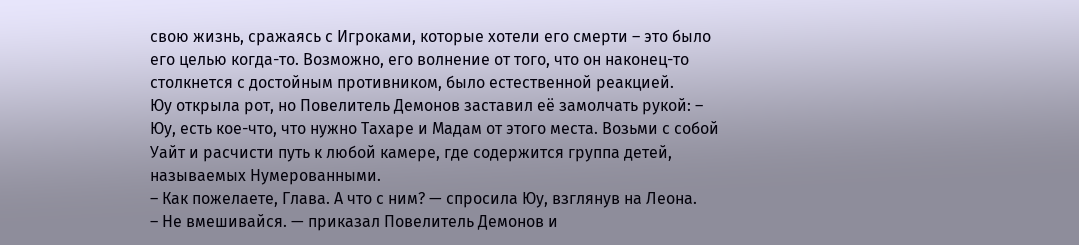свою жизнь, сражаясь с Игроками, которые хотели его смерти – это было его целью когда-то. Возможно, его волнение от того, что он наконец-то столкнется с достойным противником, было естественной реакцией.
Юу открыла рот, но Повелитель Демонов заставил её замолчать рукой: – Юу, есть кое-что, что нужно Тахаре и Мадам от этого места. Возьми с собой Уайт и расчисти путь к любой камере, где содержится группа детей, называемых Нумерованными.
– Как пожелаете, Глава. А что с ним? — спросила Юу, взглянув на Леона.
– Не вмешивайся. — приказал Повелитель Демонов и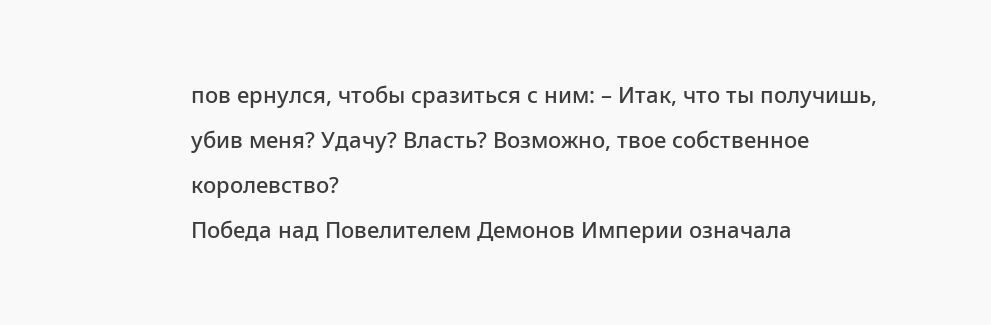пов ернулся, чтобы сразиться с ним: – Итак, что ты получишь, убив меня? Удачу? Власть? Возможно, твое собственное королевство?
Победа над Повелителем Демонов Империи означала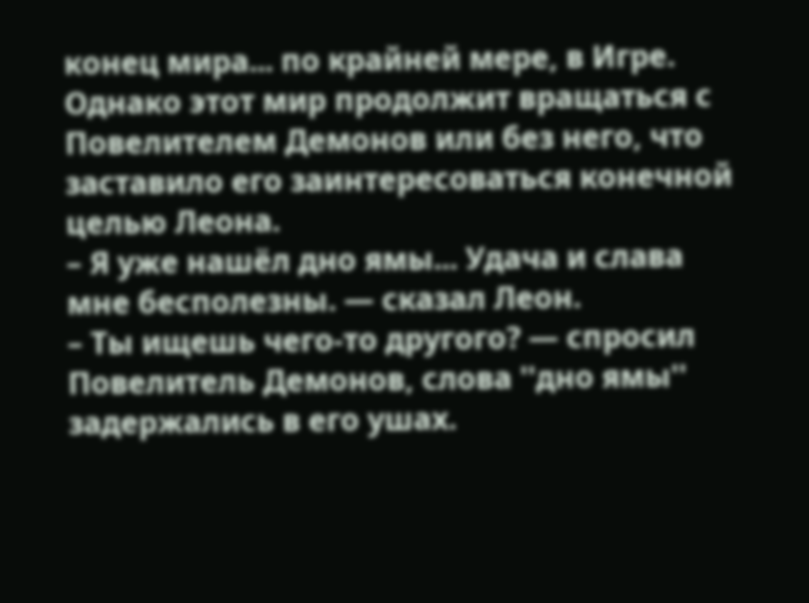конец мира... по крайней мере, в Игре. Однако этот мир продолжит вращаться с Повелителем Демонов или без него, что заставило его заинтересоваться конечной целью Леона.
– Я уже нашёл дно ямы... Удача и слава мне бесполезны. — сказал Леон.
– Ты ищешь чего-то другого? — спросил Повелитель Демонов, слова ''дно ямы'' задержались в его ушах.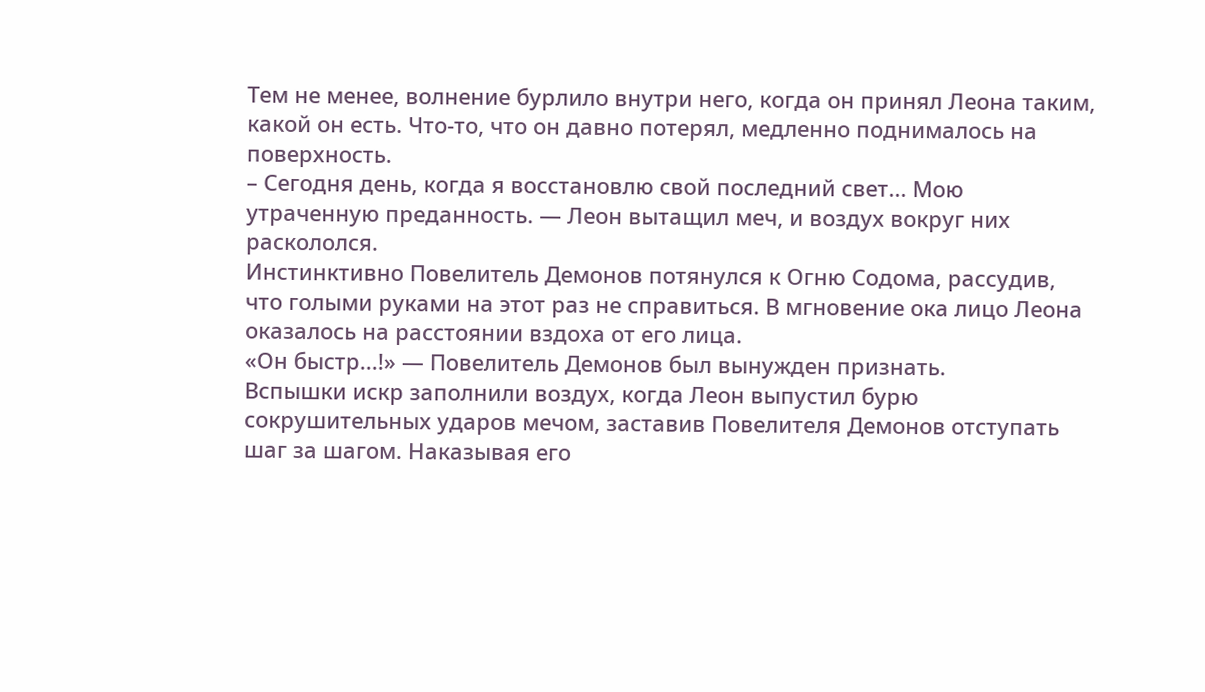Тем не менее, волнение бурлило внутри него, когда он принял Леона таким, какой он есть. Что-то, что он давно потерял, медленно поднималось на поверхность.
– Сегодня день, когда я восстановлю свой последний свет... Мою утраченную преданность. — Леон вытащил меч, и воздух вокруг них раскололся.
Инстинктивно Повелитель Демонов потянулся к Огню Содома, рассудив, что голыми руками на этот раз не справиться. В мгновение ока лицо Леона оказалось на расстоянии вздоха от его лица.
«Он быстр...!» — Повелитель Демонов был вынужден признать.
Вспышки искр заполнили воздух, когда Леон выпустил бурю сокрушительных ударов мечом, заставив Повелителя Демонов отступать шаг за шагом. Наказывая его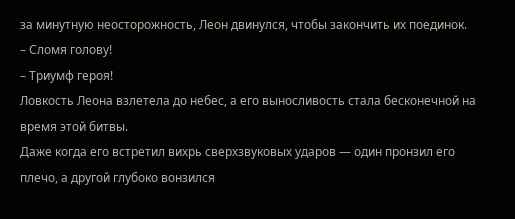за минутную неосторожность, Леон двинулся, чтобы закончить их поединок.
– Сломя голову!
– Триумф героя!
Ловкость Леона взлетела до небес, а его выносливость стала бесконечной на время этой битвы.
Даже когда его встретил вихрь сверхзвуковых ударов — один пронзил его плечо, а другой глубоко вонзился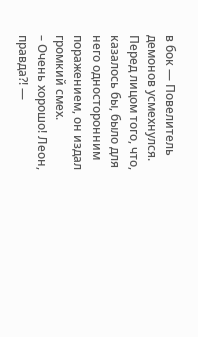в бок — Повелитель демонов усмехнулся. Перед лицом того, что, казалось бы, было для него односторонним поражением, он издал громкий смех.
– Очень хорошо! Леон, правда?! —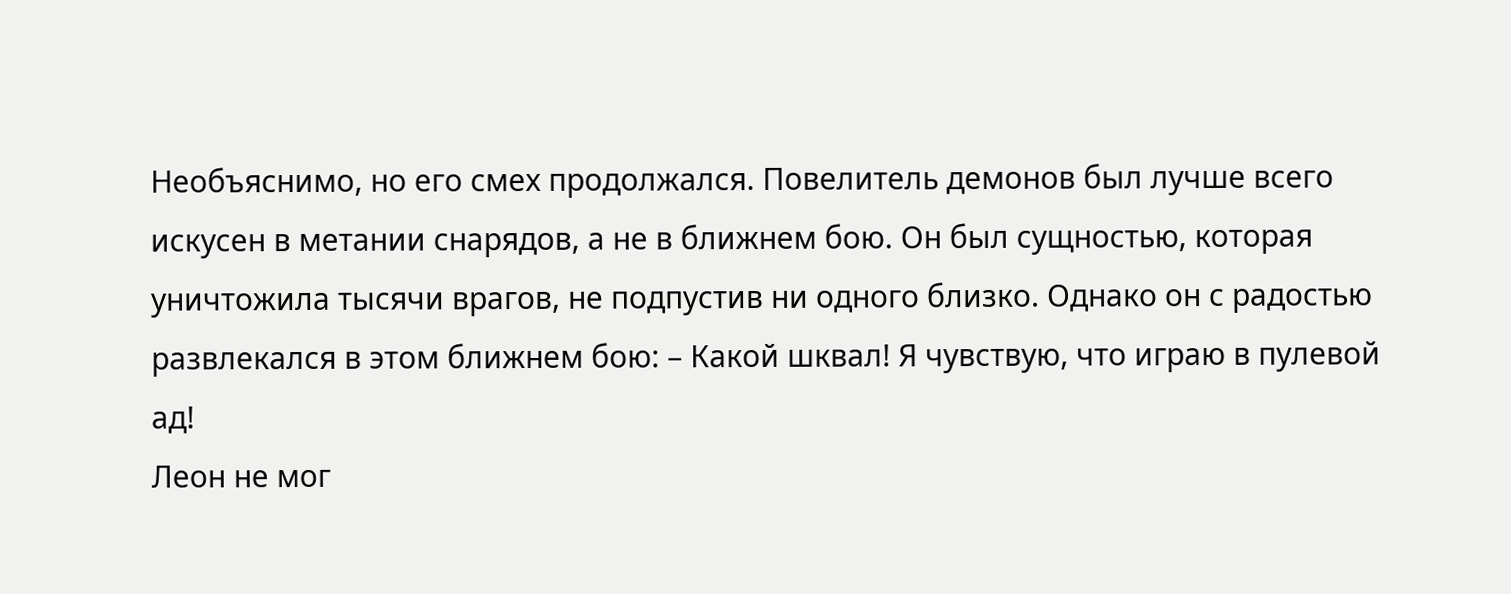Необъяснимо, но его смех продолжался. Повелитель демонов был лучше всего искусен в метании снарядов, а не в ближнем бою. Он был сущностью, которая уничтожила тысячи врагов, не подпустив ни одного близко. Однако он с радостью развлекался в этом ближнем бою: – Какой шквал! Я чувствую, что играю в пулевой ад!
Леон не мог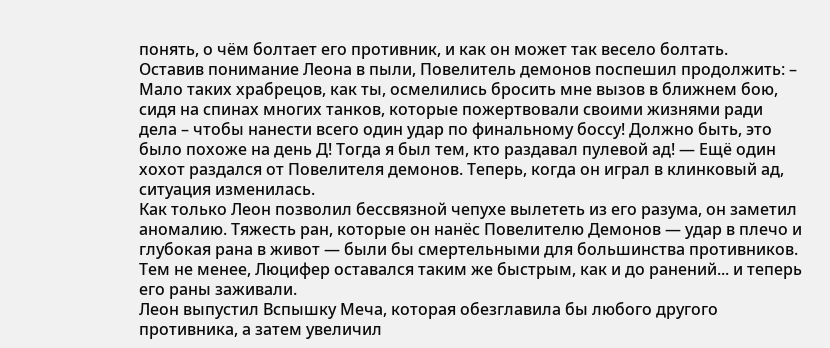понять, о чём болтает его противник, и как он может так весело болтать.
Оставив понимание Леона в пыли, Повелитель демонов поспешил продолжить: – Мало таких храбрецов, как ты, осмелились бросить мне вызов в ближнем бою, сидя на спинах многих танков, которые пожертвовали своими жизнями ради дела – чтобы нанести всего один удар по финальному боссу! Должно быть, это было похоже на день Д! Тогда я был тем, кто раздавал пулевой ад! — Ещё один хохот раздался от Повелителя демонов. Теперь, когда он играл в клинковый ад, ситуация изменилась.
Как только Леон позволил бессвязной чепухе вылететь из его разума, он заметил аномалию. Тяжесть ран, которые он нанёс Повелителю Демонов — удар в плечо и глубокая рана в живот — были бы смертельными для большинства противников. Тем не менее, Люцифер оставался таким же быстрым, как и до ранений... и теперь его раны заживали.
Леон выпустил Вспышку Меча, которая обезглавила бы любого другого противника, а затем увеличил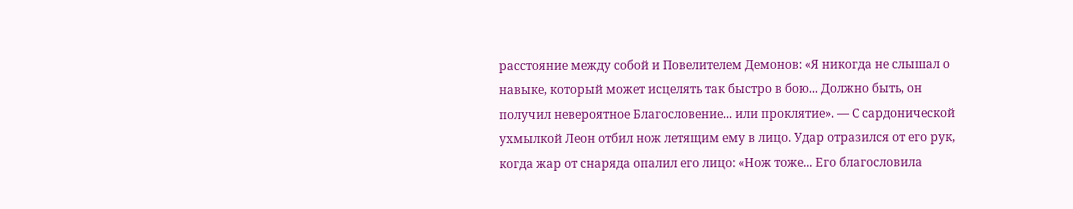расстояние между собой и Повелителем Демонов: «Я никогда не слышал о навыке, который может исцелять так быстро в бою... Должно быть, он получил невероятное Благословение... или проклятие». — С сардонической ухмылкой Леон отбил нож летящим ему в лицо. Удар отразился от его рук, когда жар от снаряда опалил его лицо: «Нож тоже... Его благословила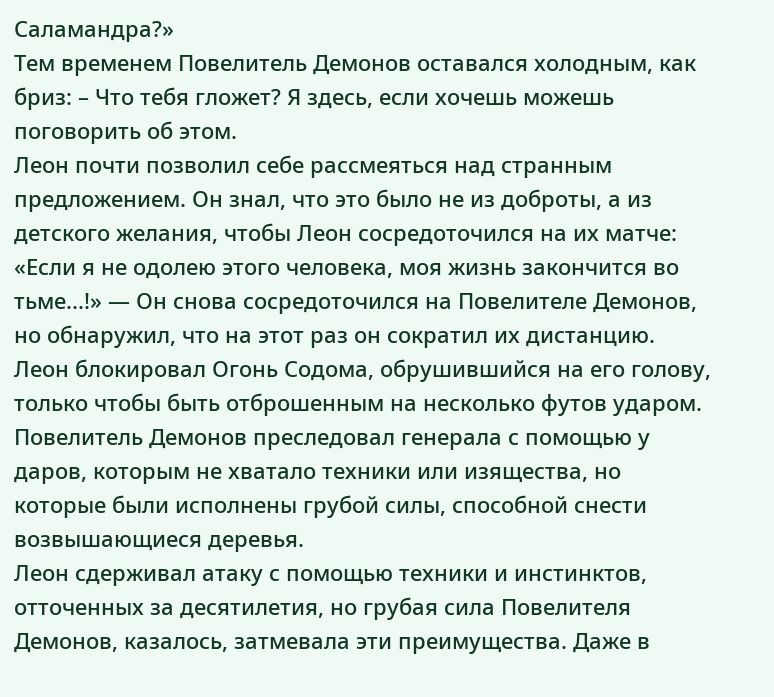Саламандра?»
Тем временем Повелитель Демонов оставался холодным, как бриз: – Что тебя гложет? Я здесь, если хочешь можешь поговорить об этом.
Леон почти позволил себе рассмеяться над странным предложением. Он знал, что это было не из доброты, а из детского желания, чтобы Леон сосредоточился на их матче: «Если я не одолею этого человека, моя жизнь закончится во тьме...!» — Он снова сосредоточился на Повелителе Демонов, но обнаружил, что на этот раз он сократил их дистанцию. Леон блокировал Огонь Содома, обрушившийся на его голову, только чтобы быть отброшенным на несколько футов ударом.
Повелитель Демонов преследовал генерала с помощью у даров, которым не хватало техники или изящества, но которые были исполнены грубой силы, способной снести возвышающиеся деревья.
Леон сдерживал атаку с помощью техники и инстинктов, отточенных за десятилетия, но грубая сила Повелителя Демонов, казалось, затмевала эти преимущества. Даже в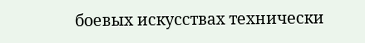боевых искусствах технически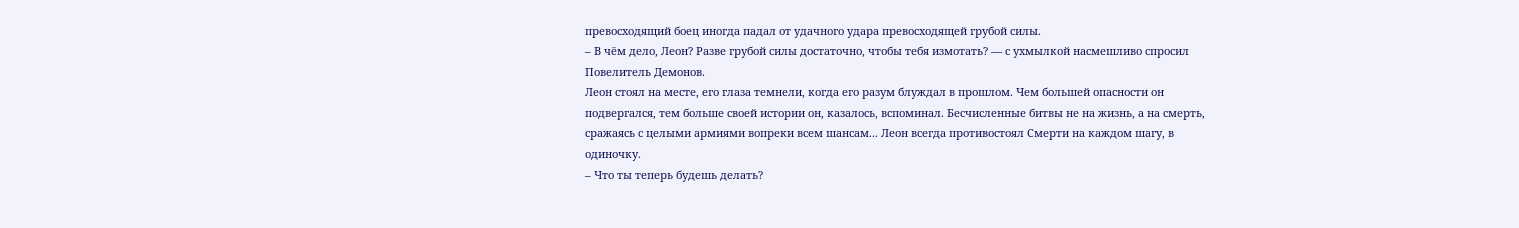превосходящий боец иногда падал от удачного удара превосходящей грубой силы.
– В чём дело, Леон? Разве грубой силы достаточно, чтобы тебя измотать? — с ухмылкой насмешливо спросил Повелитель Демонов.
Леон стоял на месте, его глаза темнели, когда его разум блуждал в прошлом. Чем большей опасности он подвергался, тем больше своей истории он, казалось, вспоминал. Бесчисленные битвы не на жизнь, а на смерть, сражаясь с целыми армиями вопреки всем шансам... Леон всегда противостоял Смерти на каждом шагу, в одиночку.
– Что ты теперь будешь делать?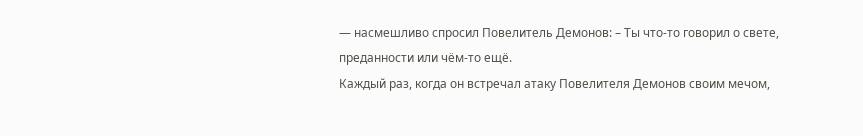— насмешливо спросил Повелитель Демонов: – Ты что-то говорил о свете, преданности или чём-то ещё.
Каждый раз, когда он встречал атаку Повелителя Демонов своим мечом,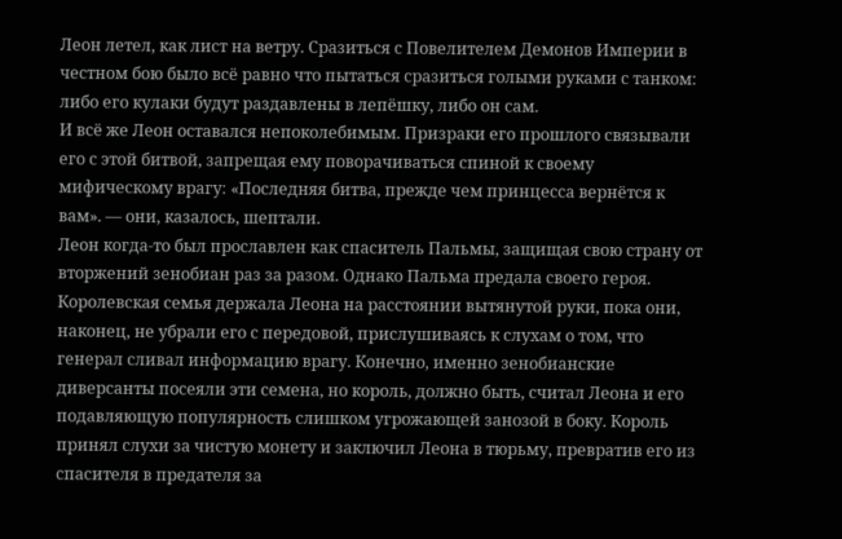Леон летел, как лист на ветру. Сразиться с Повелителем Демонов Империи в честном бою было всё равно что пытаться сразиться голыми руками с танком: либо его кулаки будут раздавлены в лепёшку, либо он сам.
И всё же Леон оставался непоколебимым. Призраки его прошлого связывали его с этой битвой, запрещая ему поворачиваться спиной к своему мифическому врагу: «Последняя битва, прежде чем принцесса вернётся к вам». — они, казалось, шептали.
Леон когда-то был прославлен как спаситель Пальмы, защищая свою страну от вторжений зенобиан раз за разом. Однако Пальма предала своего героя. Королевская семья держала Леона на расстоянии вытянутой руки, пока они, наконец, не убрали его с передовой, прислушиваясь к слухам о том, что генерал сливал информацию врагу. Конечно, именно зенобианские диверсанты посеяли эти семена, но король, должно быть, считал Леона и его подавляющую популярность слишком угрожающей занозой в боку. Король принял слухи за чистую монету и заключил Леона в тюрьму, превратив его из спасителя в предателя за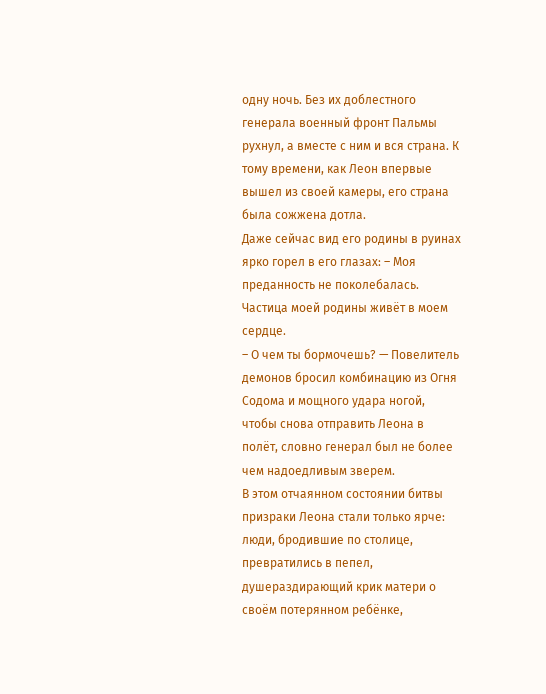одну ночь. Без их доблестного генерала военный фронт Пальмы рухнул, а вместе с ним и вся страна. К тому времени, как Леон впервые вышел из своей камеры, его страна была сожжена дотла.
Даже сейчас вид его родины в руинах ярко горел в его глазах: – Моя преданность не поколебалась. Частица моей родины живёт в моем сердце.
– О чем ты бормочешь? — Повелитель демонов бросил комбинацию из Огня Содома и мощного удара ногой, чтобы снова отправить Леона в полёт, словно генерал был не более чем надоедливым зверем.
В этом отчаянном состоянии битвы призраки Леона стали только ярче: люди, бродившие по столице, превратились в пепел, душераздирающий крик матери о своём потерянном ребёнке,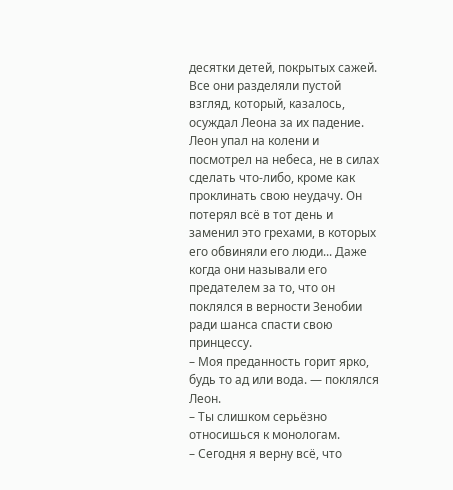десятки детей, покрытых сажей. Все они разделяли пустой взгляд, который, казалось, осуждал Леона за их падение.
Леон упал на колени и посмотрел на небеса, не в силах сделать что-либо, кроме как проклинать свою неудачу. Он потерял всё в тот день и заменил это грехами, в которых его обвиняли его люди... Даже когда они называли его предателем за то, что он поклялся в верности Зенобии ради шанса спасти свою принцессу.
– Моя преданность горит ярко, будь то ад или вода. — поклялся Леон.
– Ты слишком серьёзно относишься к монологам.
– Сегодня я верну всё, что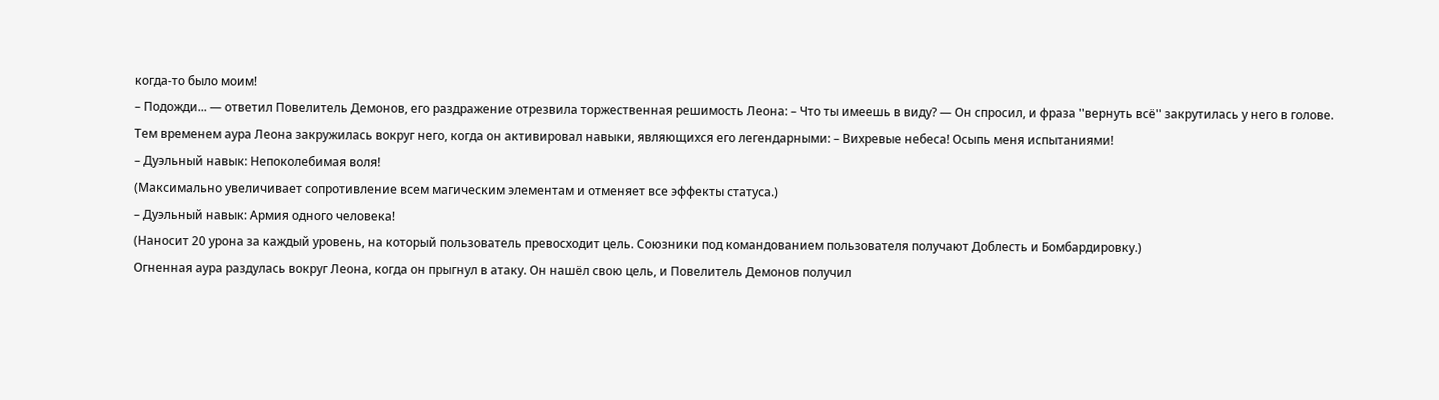когда-то было моим!
– Подожди... — ответил Повелитель Демонов, его раздражение отрезвила торжественная решимость Леона: – Что ты имеешь в виду? — Он спросил, и фраза ''вернуть всё'' закрутилась у него в голове.
Тем временем аура Леона закружилась вокруг него, когда он активировал навыки, являющихся его легендарными: – Вихревые небеса! Осыпь меня испытаниями!
– Дуэльный навык: Непоколебимая воля!
(Максимально увеличивает сопротивление всем магическим элементам и отменяет все эффекты статуса.)
– Дуэльный навык: Армия одного человека!
(Наносит 20 урона за каждый уровень, на который пользователь превосходит цель. Союзники под командованием пользователя получают Доблесть и Бомбардировку.)
Огненная аура раздулась вокруг Леона, когда он прыгнул в атаку. Он нашёл свою цель, и Повелитель Демонов получил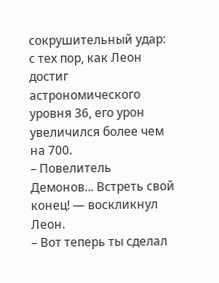сокрушительный удар: с тех пор, как Леон достиг астрономического уровня 36, его урон увеличился более чем на 700.
– Повелитель Демонов... Встреть свой конец! — воскликнул Леон.
– Вот теперь ты сделал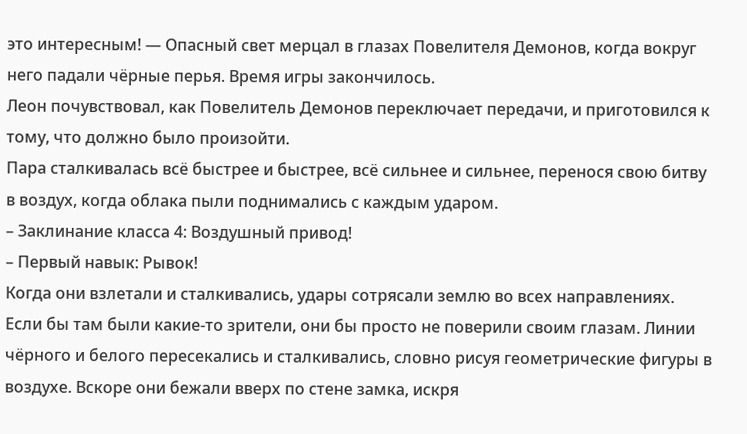это интересным! — Опасный свет мерцал в глазах Повелителя Демонов, когда вокруг него падали чёрные перья. Время игры закончилось.
Леон почувствовал, как Повелитель Демонов переключает передачи, и приготовился к тому, что должно было произойти.
Пара сталкивалась всё быстрее и быстрее, всё сильнее и сильнее, перенося свою битву в воздух, когда облака пыли поднимались с каждым ударом.
– Заклинание класса 4: Воздушный привод!
– Первый навык: Рывок!
Когда они взлетали и сталкивались, удары сотрясали землю во всех направлениях. Если бы там были какие-то зрители, они бы просто не поверили своим глазам. Линии чёрного и белого пересекались и сталкивались, словно рисуя геометрические фигуры в воздухе. Вскоре они бежали вверх по стене замка, искря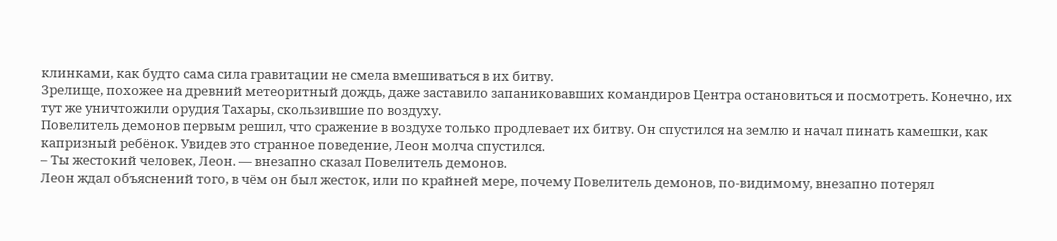клинками, как будто сама сила гравитации не смела вмешиваться в их битву.
Зрелище, похожее на древний метеоритный дождь, даже заставило запаниковавших командиров Центра остановиться и посмотреть. Конечно, их тут же уничтожили орудия Тахары, скользившие по воздуху.
Повелитель демонов первым решил, что сражение в воздухе только продлевает их битву. Он спустился на землю и начал пинать камешки, как капризный ребёнок. Увидев это странное поведение, Леон молча спустился.
– Ты жестокий человек, Леон. — внезапно сказал Повелитель демонов.
Леон ждал объяснений того, в чём он был жесток, или по крайней мере, почему Повелитель демонов, по-видимому, внезапно потерял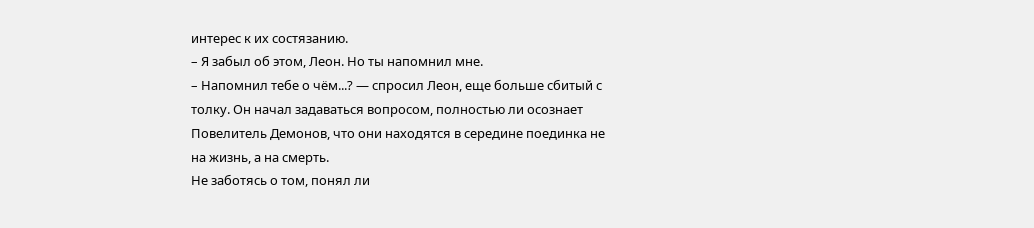интерес к их состязанию.
– Я забыл об этом, Леон. Но ты напомнил мне.
– Напомнил тебе о чём...? — спросил Леон, еще больше сбитый с толку. Он начал задаваться вопросом, полностью ли осознает Повелитель Демонов, что они находятся в середине поединка не на жизнь, а на смерть.
Не заботясь о том, понял ли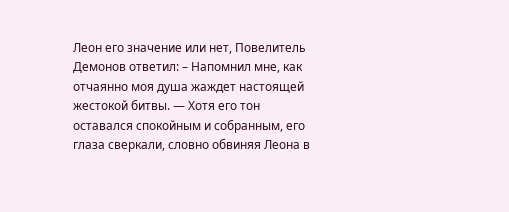Леон его значение или нет, Повелитель Демонов ответил: – Напомнил мне, как отчаянно моя душа жаждет настоящей жестокой битвы. — Хотя его тон оставался спокойным и собранным, его глаза сверкали, словно обвиняя Леона в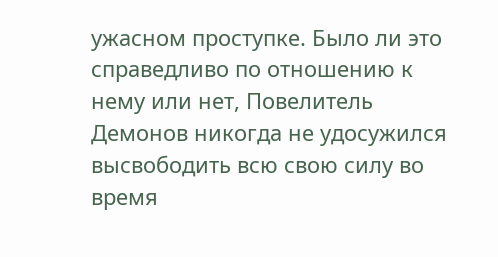ужасном проступке. Было ли это справедливо по отношению к нему или нет, Повелитель Демонов никогда не удосужился высвободить всю свою силу во время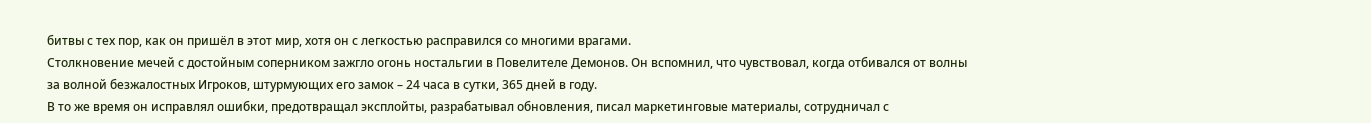битвы с тех пор, как он пришёл в этот мир, хотя он с легкостью расправился со многими врагами.
Столкновение мечей с достойным соперником зажгло огонь ностальгии в Повелителе Демонов. Он вспомнил, что чувствовал, когда отбивался от волны за волной безжалостных Игроков, штурмующих его замок – 24 часа в сутки, 365 дней в году.
В то же время он исправлял ошибки, предотвращал эксплойты, разрабатывал обновления, писал маркетинговые материалы, сотрудничал с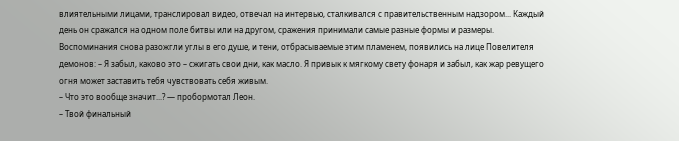влиятельными лицами, транслировал видео, отвечал на интервью, сталкивался с правительственным надзором... Каждый день он сражался на одном поле битвы или на другом, сражения принимали самые разные формы и размеры.
Воспоминания снова разожгли углы в его душе, и тени, отбрасываемые этим пламенем, появились на лице Повелителя демонов: – Я забыл, каково это – сжигать свои дни, как масло. Я привык к мягкому свету фонаря и забыл, как жар ревущего огня может заставить тебя чувствовать себя живым.
– Что это вообще значит...? — пробормотал Леон.
– Твой финальный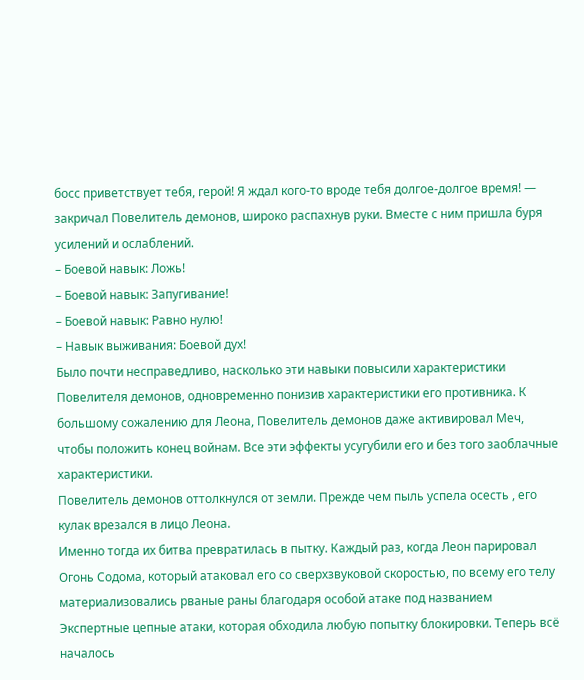босс приветствует тебя, герой! Я ждал кого-то вроде тебя долгое-долгое время! — закричал Повелитель демонов, широко распахнув руки. Вместе с ним пришла буря усилений и ослаблений.
– Боевой навык: Ложь!
– Боевой навык: Запугивание!
– Боевой навык: Равно нулю!
– Навык выживания: Боевой дух!
Было почти несправедливо, насколько эти навыки повысили характеристики Повелителя демонов, одновременно понизив характеристики его противника. К большому сожалению для Леона, Повелитель демонов даже активировал Меч, чтобы положить конец войнам. Все эти эффекты усугубили его и без того заоблачные характеристики.
Повелитель демонов оттолкнулся от земли. Прежде чем пыль успела осесть , его кулак врезался в лицо Леона.
Именно тогда их битва превратилась в пытку. Каждый раз, когда Леон парировал Огонь Содома, который атаковал его со сверхзвуковой скоростью, по всему его телу материализовались рваные раны благодаря особой атаке под названием Экспертные цепные атаки, которая обходила любую попытку блокировки. Теперь всё началось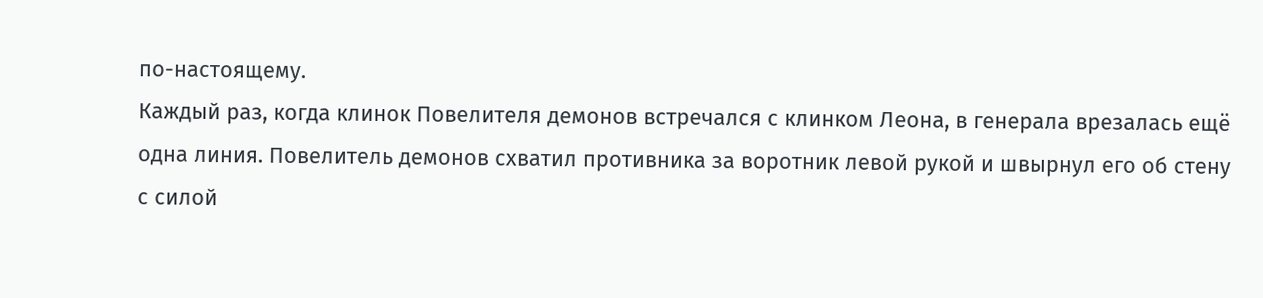по-настоящему.
Каждый раз, когда клинок Повелителя демонов встречался с клинком Леона, в генерала врезалась ещё одна линия. Повелитель демонов схватил противника за воротник левой рукой и швырнул его об стену с силой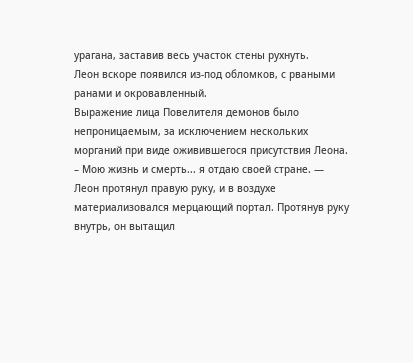урагана, заставив весь участок стены рухнуть.
Леон вскоре появился из-под обломков, с рваными ранами и окровавленный.
Выражение лица Повелителя демонов было непроницаемым, за исключением нескольких морганий при виде оживившегося присутствия Леона.
– Мою жизнь и смерть... я отдаю своей стране. — Леон протянул правую руку, и в воздухе материализовался мерцающий портал. Протянув руку внутрь, он вытащил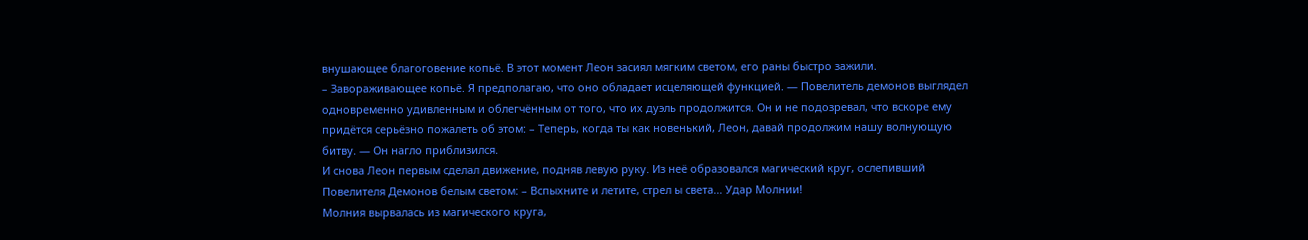внушающее благоговение копьё. В этот момент Леон засиял мягким светом, его раны быстро зажили.
– Завораживающее копьё. Я предполагаю, что оно обладает исцеляющей функцией. — Повелитель демонов выглядел одновременно удивленным и облегчённым от того, что их дуэль продолжится. Он и не подозревал, что вскоре ему придётся серьёзно пожалеть об этом: – Теперь, когда ты как новенький, Леон, давай продолжим нашу волнующую битву. — Он нагло приблизился.
И снова Леон первым сделал движение, подняв левую руку. Из неё образовался магический круг, ослепивший Повелителя Демонов белым светом: – Вспыхните и летите, стрел ы света... Удар Молнии!
Молния вырвалась из магического круга,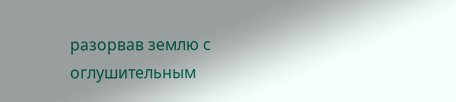разорвав землю с оглушительным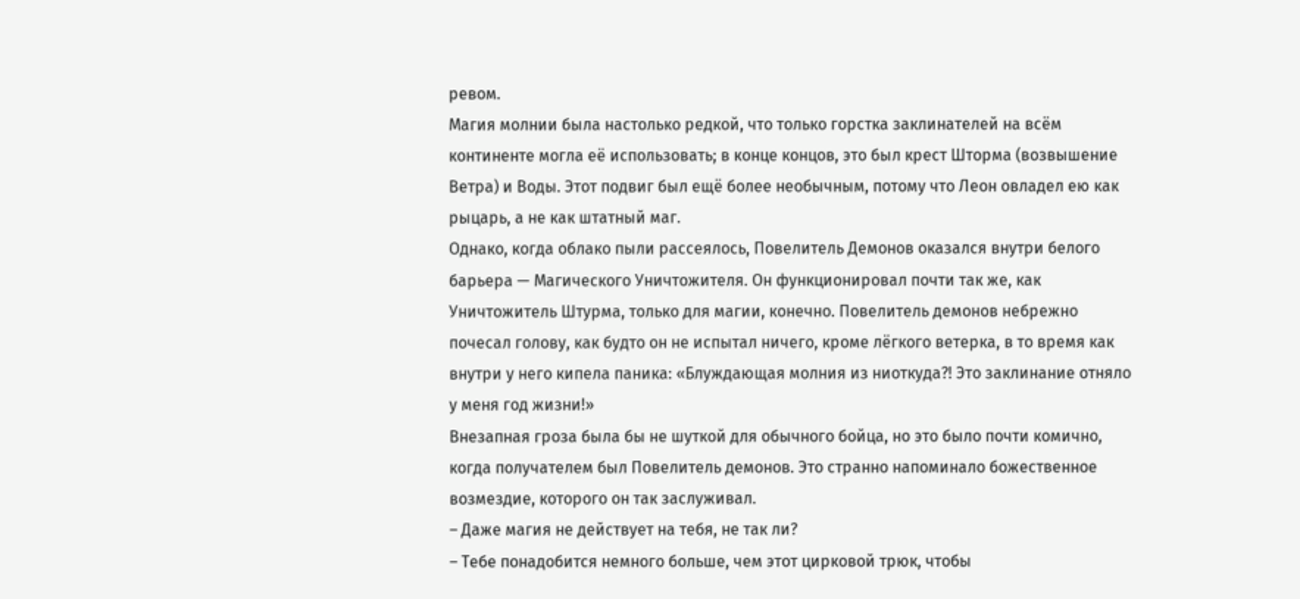ревом.
Магия молнии была настолько редкой, что только горстка заклинателей на всём континенте могла её использовать; в конце концов, это был крест Шторма (возвышение Ветра) и Воды. Этот подвиг был ещё более необычным, потому что Леон овладел ею как рыцарь, а не как штатный маг.
Однако, когда облако пыли рассеялось, Повелитель Демонов оказался внутри белого барьера — Магического Уничтожителя. Он функционировал почти так же, как Уничтожитель Штурма, только для магии, конечно. Повелитель демонов небрежно почесал голову, как будто он не испытал ничего, кроме лёгкого ветерка, в то время как внутри у него кипела паника: «Блуждающая молния из ниоткуда?! Это заклинание отняло у меня год жизни!»
Внезапная гроза была бы не шуткой для обычного бойца, но это было почти комично, когда получателем был Повелитель демонов. Это странно напоминало божественное возмездие, которого он так заслуживал.
– Даже магия не действует на тебя, не так ли?
– Тебе понадобится немного больше, чем этот цирковой трюк, чтобы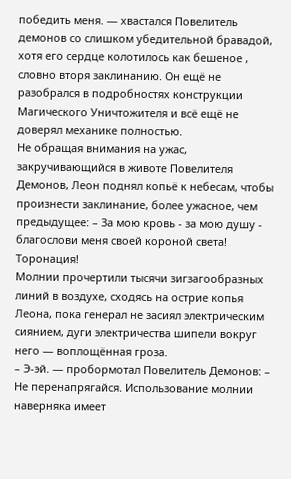победить меня. — хвастался Повелитель демонов со слишком убедительной бравадой, хотя его сердце колотилось как бешеное , словно вторя заклинанию. Он ещё не разобрался в подробностях конструкции Магического Уничтожителя и всё ещё не доверял механике полностью.
Не обращая внимания на ужас, закручивающийся в животе Повелителя Демонов, Леон поднял копьё к небесам, чтобы произнести заклинание, более ужасное, чем предыдущее: – За мою кровь - за мою душу - благослови меня своей короной света! Торонация!
Молнии прочертили тысячи зигзагообразных линий в воздухе, сходясь на острие копья Леона, пока генерал не засиял электрическим сиянием, дуги электричества шипели вокруг него — воплощённая гроза.
– Э-эй. — пробормотал Повелитель Демонов: – Не перенапрягайся. Использование молнии наверняка имеет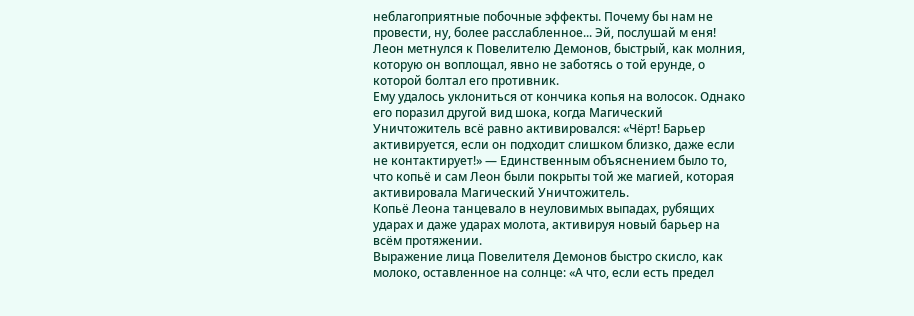неблагоприятные побочные эффекты. Почему бы нам не провести, ну, более расслабленное... Эй, послушай м еня!
Леон метнулся к Повелителю Демонов, быстрый, как молния, которую он воплощал, явно не заботясь о той ерунде, о которой болтал его противник.
Ему удалось уклониться от кончика копья на волосок. Однако его поразил другой вид шока, когда Магический Уничтожитель всё равно активировался: «Чёрт! Барьер активируется, если он подходит слишком близко, даже если не контактирует!» — Единственным объяснением было то, что копьё и сам Леон были покрыты той же магией, которая активировала Магический Уничтожитель.
Копьё Леона танцевало в неуловимых выпадах, рубящих ударах и даже ударах молота, активируя новый барьер на всём протяжении.
Выражение лица Повелителя Демонов быстро скисло, как молоко, оставленное на солнце: «А что, если есть предел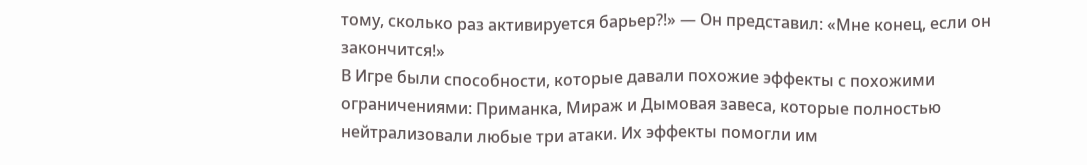тому, сколько раз активируется барьер?!» — Он представил: «Мне конец, если он закончится!»
В Игре были способности, которые давали похожие эффекты с похожими ограничениями: Приманка, Мираж и Дымовая завеса, которые полностью нейтрализовали любые три атаки. Их эффекты помогли им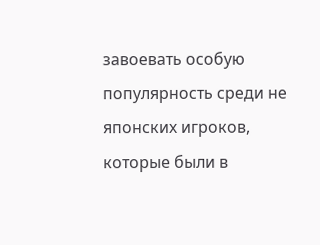завоевать особую популярность среди не японских игроков, которые были в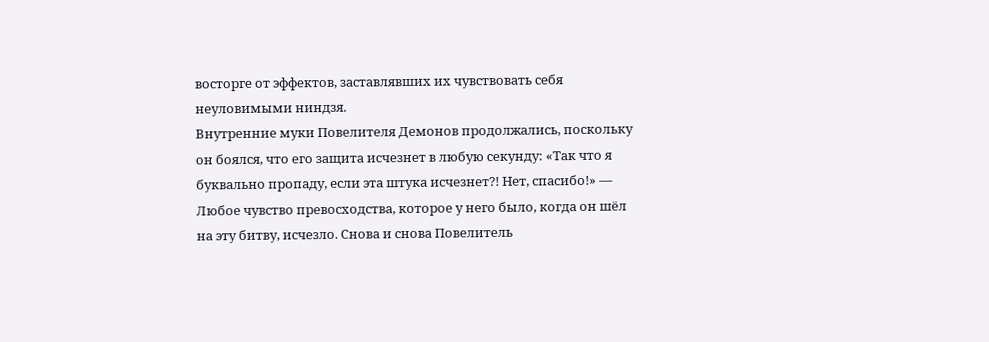восторге от эффектов, заставлявших их чувствовать себя неуловимыми ниндзя.
Внутренние муки Повелителя Демонов продолжались, поскольку он боялся, что его защита исчезнет в любую секунду: «Так что я буквально пропаду, если эта штука исчезнет?! Нет, спасибо!» — Любое чувство превосходства, которое у него было, когда он шёл на эту битву, исчезло. Снова и снова Повелитель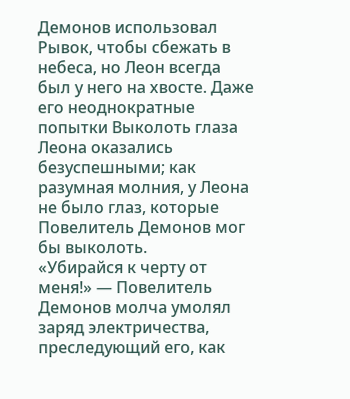Демонов использовал Рывок, чтобы сбежать в небеса, но Леон всегда был у него на хвосте. Даже его неоднократные попытки Выколоть глаза Леона оказались безуспешными; как разумная молния, у Леона не было глаз, которые Повелитель Демонов мог бы выколоть.
«Убирайся к черту от меня!» — Повелитель Демонов молча умолял заряд электричества, преследующий его, как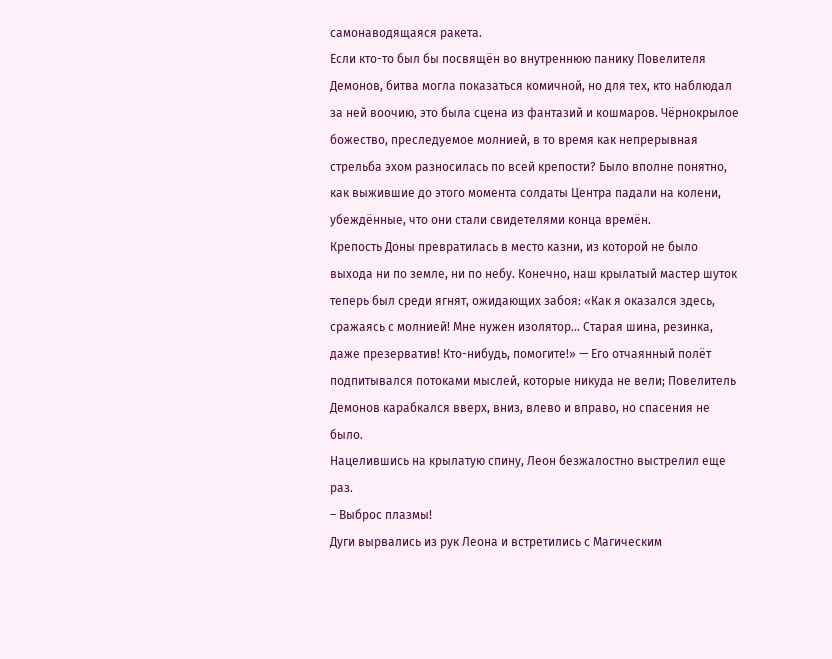самонаводящаяся ракета.
Если кто-то был бы посвящён во внутреннюю панику Повелителя Демонов, битва могла показаться комичной, но для тех, кто наблюдал за ней воочию, это была сцена из фантазий и кошмаров. Чёрнокрылое божество, преследуемое молнией, в то время как непрерывная стрельба эхом разносилась по всей крепости? Было вполне понятно, как выжившие до этого момента солдаты Центра падали на колени, убеждённые, что они стали свидетелями конца времён.
Крепость Доны превратилась в место казни, из которой не было выхода ни по земле, ни по небу. Конечно, наш крылатый мастер шуток теперь был среди ягнят, ожидающих забоя: «Как я оказался здесь, сражаясь с молнией! Мне нужен изолятор... Старая шина, резинка, даже презерватив! Кто-нибудь, помогите!» — Его отчаянный полёт подпитывался потоками мыслей, которые никуда не вели; Повелитель Демонов карабкался вверх, вниз, влево и вправо, но спасения не было.
Нацелившись на крылатую спину, Леон безжалостно выстрелил еще раз.
– Выброс плазмы!
Дуги вырвались из рук Леона и встретились с Магическим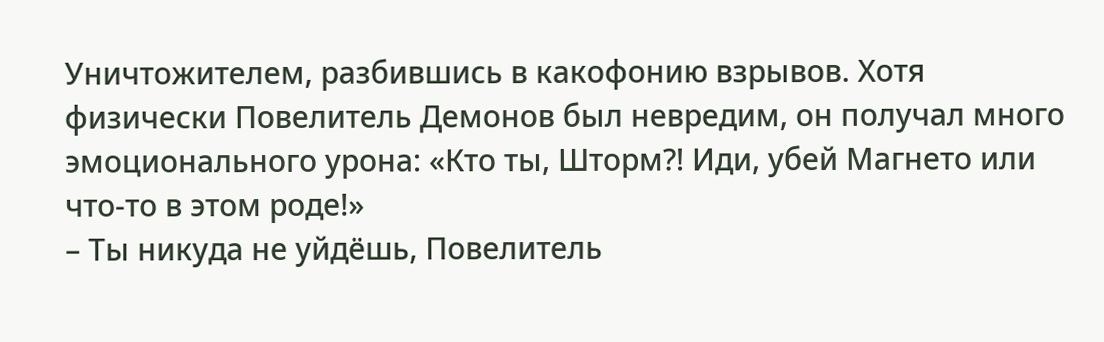Уничтожителем, разбившись в какофонию взрывов. Хотя физически Повелитель Демонов был невредим, он получал много эмоционального урона: «Кто ты, Шторм?! Иди, убей Магнето или что-то в этом роде!»
– Ты никуда не уйдёшь, Повелитель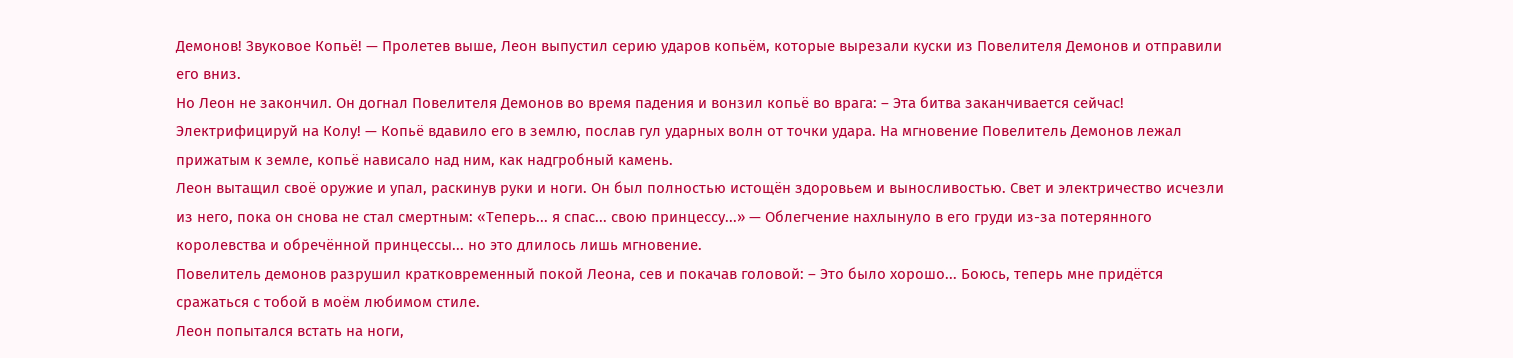Демонов! Звуковое Копьё! — Пролетев выше, Леон выпустил серию ударов копьём, которые вырезали куски из Повелителя Демонов и отправили его вниз.
Но Леон не закончил. Он догнал Повелителя Демонов во время падения и вонзил копьё во врага: – Эта битва заканчивается сейчас! Электрифицируй на Колу! — Копьё вдавило его в землю, послав гул ударных волн от точки удара. На мгновение Повелитель Демонов лежал прижатым к земле, копьё нависало над ним, как надгробный камень.
Леон вытащил своё оружие и упал, раскинув руки и ноги. Он был полностью истощён здоровьем и выносливостью. Свет и электричество исчезли из него, пока он снова не стал смертным: «Теперь... я спас... свою принцессу...» — Облегчение нахлынуло в его груди из-за потерянного королевства и обречённой принцессы... но это длилось лишь мгновение.
Повелитель демонов разрушил кратковременный покой Леона, сев и покачав головой: – Это было хорошо... Боюсь, теперь мне придётся сражаться с тобой в моём любимом стиле.
Леон попытался встать на ноги,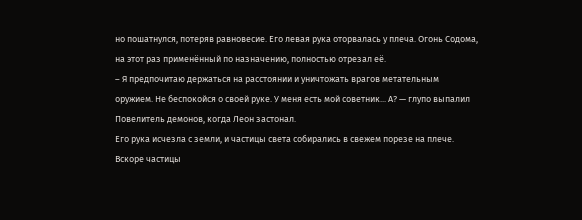но пошатнулся, потеряв равновесие. Его левая рука оторвалась у плеча. Огонь Содома, на этот раз применённый по назначению, полностью отрезал её.
– Я предпочитаю держаться на расстоянии и уничтожать врагов метательным оружием. Не беспокойся о своей руке. У меня есть мой советник... А? — глупо выпалил Повелитель демонов, когда Леон застонал.
Его рука исчезла с земли, и частицы света собирались в свежем порезе на плече. Вскоре частицы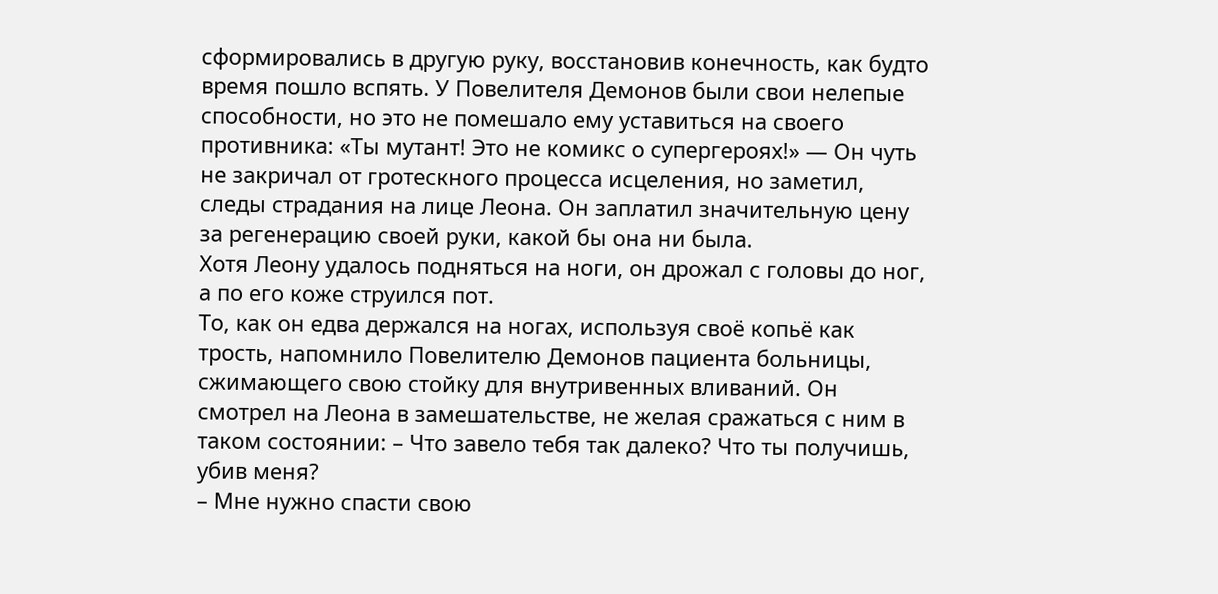сформировались в другую руку, восстановив конечность, как будто время пошло вспять. У Повелителя Демонов были свои нелепые способности, но это не помешало ему уставиться на своего противника: «Ты мутант! Это не комикс о супергероях!» — Он чуть не закричал от гротескного процесса исцеления, но заметил, следы страдания на лице Леона. Он заплатил значительную цену за регенерацию своей руки, какой бы она ни была.
Хотя Леону удалось подняться на ноги, он дрожал с головы до ног, а по его коже струился пот.
То, как он едва держался на ногах, используя своё копьё как трость, напомнило Повелителю Демонов пациента больницы, сжимающего свою стойку для внутривенных вливаний. Он смотрел на Леона в замешательстве, не желая сражаться с ним в таком состоянии: – Что завело тебя так далеко? Что ты получишь, убив меня?
– Мне нужно спасти свою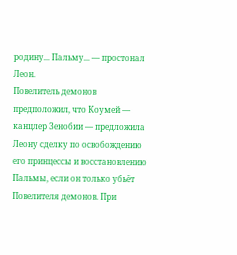родину... Пальму... — простонал Леон.
Повелитель демонов предположил, что Коумей — канцлер Зенобии — предложила Леону сделку по освобождению его принцессы и восстановлению Пальмы, если он только убьёт Повелителя демонов. При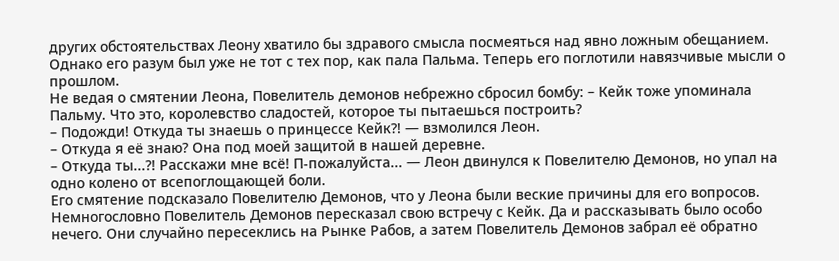других обстоятельствах Леону хватило бы здравого смысла посмеяться над явно ложным обещанием. Однако его разум был уже не тот с тех пор, как пала Пальма. Теперь его поглотили навязчивые мысли о прошлом.
Не ведая о смятении Леона, Повелитель демонов небрежно сбросил бомбу: – Кейк тоже упоминала Пальму. Что это, королевство сладостей, которое ты пытаешься построить?
– Подожди! Откуда ты знаешь о принцессе Кейк?! — взмолился Леон.
– Откуда я её знаю? Она под моей защитой в нашей деревне.
– Откуда ты...?! Расскажи мне всё! П-пожалуйста... — Леон двинулся к Повелителю Демонов, но упал на одно колено от всепоглощающей боли.
Его смятение подсказало Повелителю Демонов, что у Леона были веские причины для его вопросов. Немногословно Повелитель Демонов пересказал свою встречу с Кейк. Да и рассказывать было особо нечего. Они случайно пересеклись на Рынке Рабов, а затем Повелитель Демонов забрал её обратно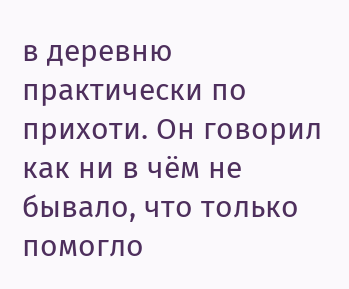в деревню практически по прихоти. Он говорил как ни в чём не бывало, что только помогло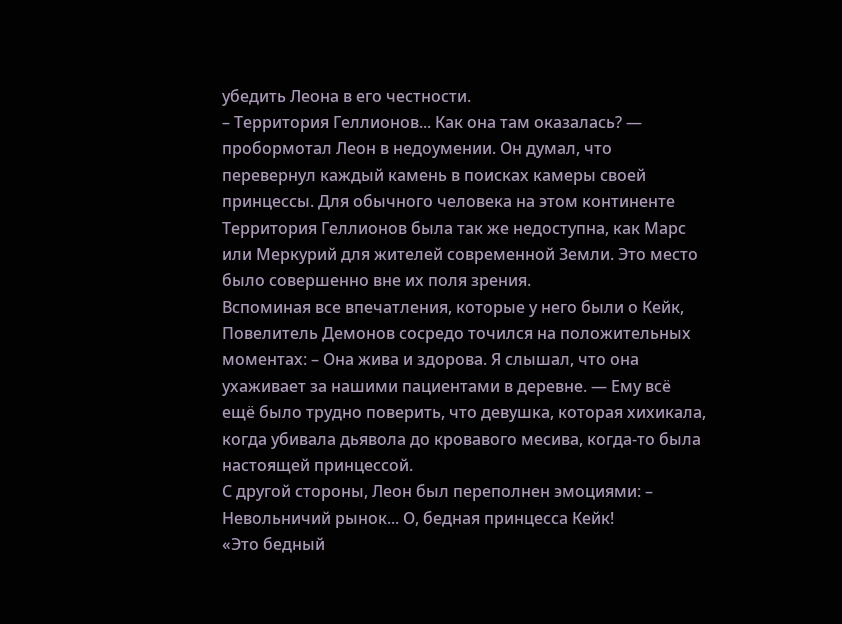убедить Леона в его честности.
– Территория Геллионов... Как она там оказалась? — пробормотал Леон в недоумении. Он думал, что перевернул каждый камень в поисках камеры своей принцессы. Для обычного человека на этом континенте Территория Геллионов была так же недоступна, как Марс или Меркурий для жителей современной Земли. Это место было совершенно вне их поля зрения.
Вспоминая все впечатления, которые у него были о Кейк, Повелитель Демонов сосредо точился на положительных моментах: – Она жива и здорова. Я слышал, что она ухаживает за нашими пациентами в деревне. — Ему всё ещё было трудно поверить, что девушка, которая хихикала, когда убивала дьявола до кровавого месива, когда-то была настоящей принцессой.
С другой стороны, Леон был переполнен эмоциями: – Невольничий рынок... О, бедная принцесса Кейк!
«Это бедный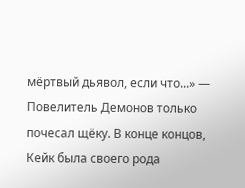мёртвый дьявол, если что...» — Повелитель Демонов только почесал щёку. В конце концов, Кейк была своего рода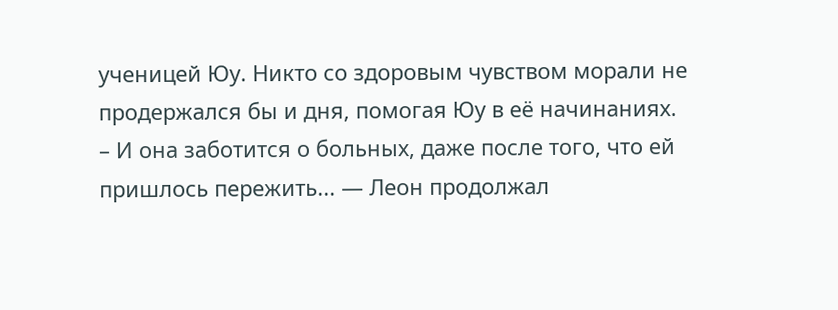ученицей Юу. Никто со здоровым чувством морали не продержался бы и дня, помогая Юу в её начинаниях.
– И она заботится о больных, даже после того, что ей пришлось пережить... — Леон продолжал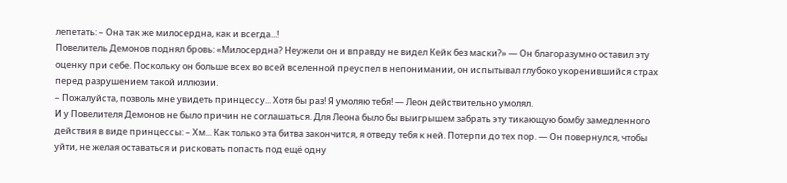лепетать: – Она так же милосердна, как и всегда...!
Повелитель Демонов поднял бровь: «Милосердна? Неужели он и вправду не видел Кейк без маски?» — Он благоразумно оставил эту оценку при себе. Поскольку он больше всех во всей вселенной преуспел в непонимании, он испытывал глубоко укоренившийся страх перед разрушением такой иллюзии.
– Пожалуйста, позволь мне увидеть принцессу... Хотя бы раз! Я умоляю тебя! — Леон действительно умолял.
И у Повелителя Демонов не было причин не соглашаться. Для Леона было бы выигрышем забрать эту тикающую бомбу замедленного действия в виде принцессы: – Хм... Как только эта битва закончится, я отведу тебя к ней. Потерпи до тех пор. — Он повернулся, чтобы уйти, не желая оставаться и рисковать попасть под ещё одну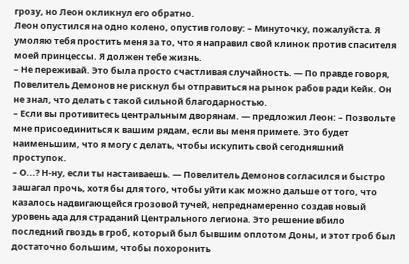грозу, но Леон окликнул его обратно.
Леон опустился на одно колено, опустив голову: – Минуточку, пожалуйста. Я умоляю тебя простить меня за то, что я направил свой клинок против спасителя моей принцессы. Я должен тебе жизнь.
– Не переживай. Это была просто счастливая случайность. — По правде говоря, Повелитель Демонов не рискнул бы отправиться на рынок рабов ради Кейк. Он не знал, что делать с такой сильной благодарностью.
– Если вы противитесь центральным дворянам. — предложил Леон: – Позвольте мне присоединиться к вашим рядам, если вы меня примете. Это будет наименьшим, что я могу с делать, чтобы искупить свой сегодняшний проступок.
– О...? Н-ну, если ты настаиваешь. — Повелитель Демонов согласился и быстро зашагал прочь, хотя бы для того, чтобы уйти как можно дальше от того, что казалось надвигающейся грозовой тучей, непреднамеренно создав новый уровень ада для страданий Центрального легиона. Это решение вбило последний гвоздь в гроб, который был бывшим оплотом Доны, и этот гроб был достаточно большим, чтобы похоронить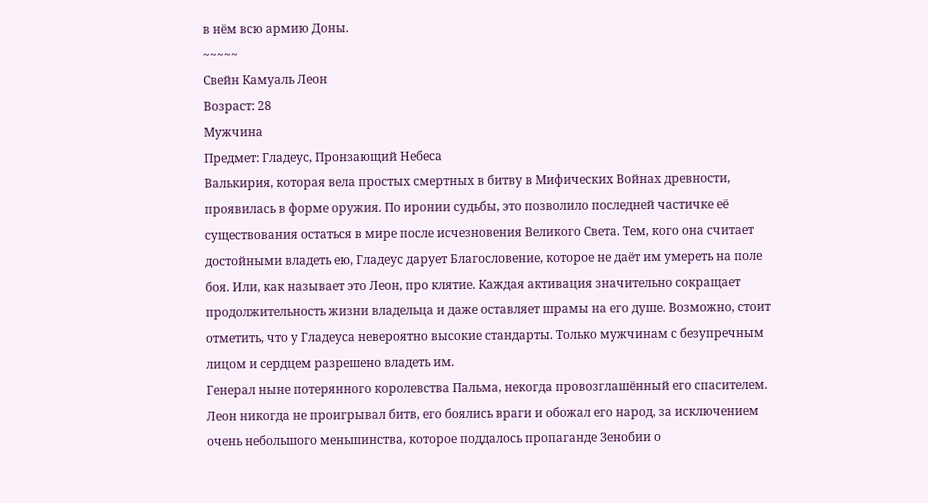в нём всю армию Доны.
~~~~~
Свейн Камуаль Леон
Возраст: 28
Мужчина
Предмет: Гладеус, Пронзающий Небеса
Валькирия, которая вела простых смертных в битву в Мифических Войнах древности, проявилась в форме оружия. По иронии судьбы, это позволило последней частичке её существования остаться в мире после исчезновения Великого Света. Тем, кого она считает достойными владеть ею, Гладеус дарует Благословение, которое не даёт им умереть на поле боя. Или, как называет это Леон, про клятие. Каждая активация значительно сокращает продолжительность жизни владельца и даже оставляет шрамы на его душе. Возможно, стоит отметить, что у Гладеуса невероятно высокие стандарты. Только мужчинам с безупречным лицом и сердцем разрешено владеть им.
Генерал ныне потерянного королевства Пальма, некогда провозглашённый его спасителем. Леон никогда не проигрывал битв, его боялись враги и обожал его народ, за исключением очень небольшого меньшинства, которое поддалось пропаганде Зенобии о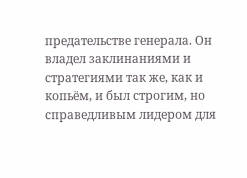предательстве генерала. Он владел заклинаниями и стратегиями так же, как и копьём, и был строгим, но справедливым лидером для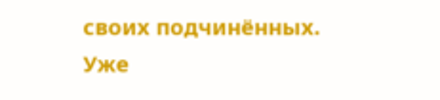своих подчинённых.
Уже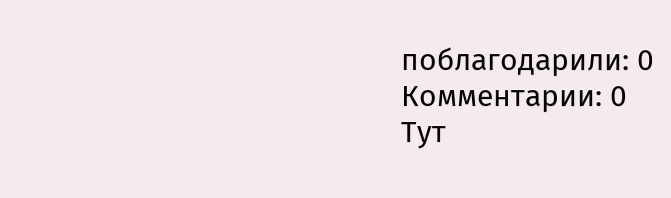поблагодарили: 0
Комментарии: 0
Тут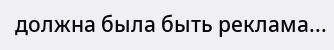должна была быть реклама...